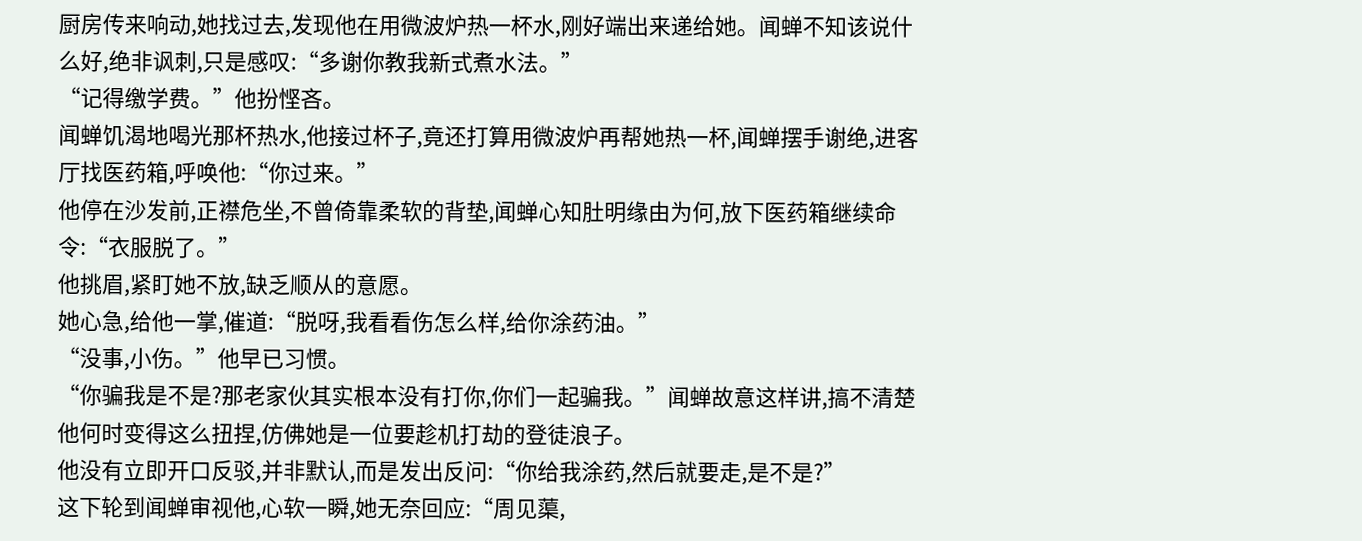厨房传来响动,她找过去,发现他在用微波炉热一杯水,刚好端出来递给她。闻蝉不知该说什么好,绝非讽刺,只是感叹:“多谢你教我新式煮水法。”
“记得缴学费。”他扮悭吝。
闻蝉饥渴地喝光那杯热水,他接过杯子,竟还打算用微波炉再帮她热一杯,闻蝉摆手谢绝,进客厅找医药箱,呼唤他:“你过来。”
他停在沙发前,正襟危坐,不曾倚靠柔软的背垫,闻蝉心知肚明缘由为何,放下医药箱继续命令:“衣服脱了。”
他挑眉,紧盯她不放,缺乏顺从的意愿。
她心急,给他一掌,催道:“脱呀,我看看伤怎么样,给你涂药油。”
“没事,小伤。”他早已习惯。
“你骗我是不是?那老家伙其实根本没有打你,你们一起骗我。”闻蝉故意这样讲,搞不清楚他何时变得这么扭捏,仿佛她是一位要趁机打劫的登徒浪子。
他没有立即开口反驳,并非默认,而是发出反问:“你给我涂药,然后就要走,是不是?”
这下轮到闻蝉审视他,心软一瞬,她无奈回应:“周见蕖,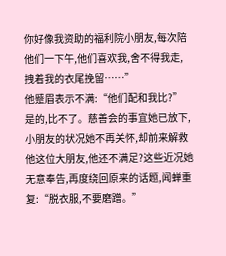你好像我资助的福利院小朋友,每次陪他们一下午,他们喜欢我,舍不得我走,拽着我的衣尾挽留……”
他蹙眉表示不满:“他们配和我比?”
是的,比不了。慈善会的事宜她已放下,小朋友的状况她不再关怀,却前来解救他这位大朋友,他还不满足?这些近况她无意奉告,再度绕回原来的话题,闻蝉重复:“脱衣服,不要磨蹭。”